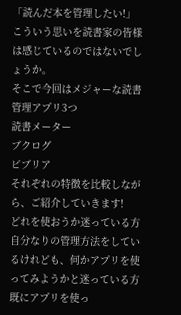「読んだ本を管理したい!」
こういう思いを読書家の皆様は感じているのではないでしょうか。
そこで今回はメジャーな読書管理アプリ3つ
読書メーター
ブクログ
ビブリア
それぞれの特徴を比較しながら、ご紹介していきます!
どれを使おうか迷っている方
自分なりの管理方法をしているけれども、何かアプリを使ってみようかと迷っている方
既にアプリを使っ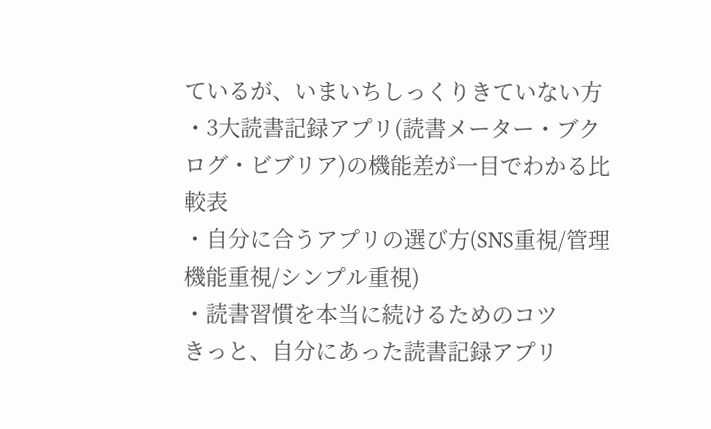ているが、いまいちしっくりきていない方
・3大読書記録アプリ(読書メーター・ブクログ・ビブリア)の機能差が一目でわかる比較表
・自分に合うアプリの選び方(SNS重視/管理機能重視/シンプル重視)
・読書習慣を本当に続けるためのコツ
きっと、自分にあった読書記録アプリ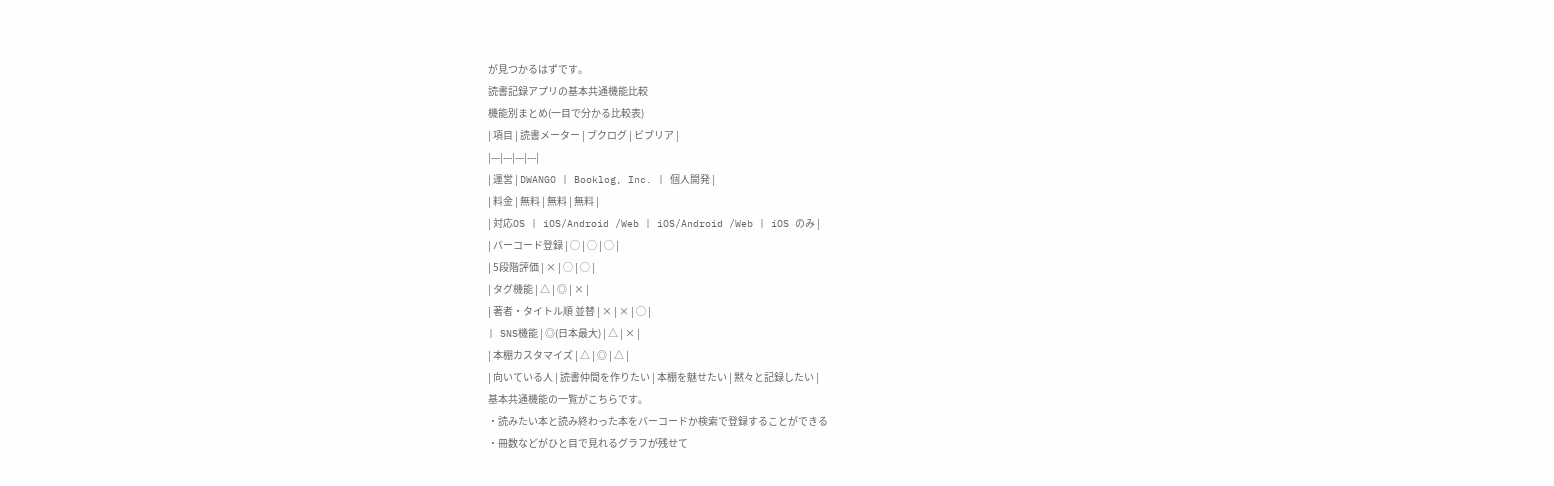が見つかるはずです。
読書記録アプリの基本共通機能比較
機能別まとめ(一目で分かる比較表)
| 項目 | 読書メーター | ブクログ | ビブリア |
|---|---|---|---|
| 運営 | DWANGO | Booklog, Inc. | 個人開発 |
| 料金 | 無料 | 無料 | 無料 |
| 対応OS | iOS/Android /Web | iOS/Android /Web | iOS のみ |
| バーコード登録 | ◯ | ◯ | ◯ |
| 5段階評価 | × | ◯ | ◯ |
| タグ機能 | △ | ◎ | × |
| 著者・タイトル順 並替 | × | × | ◯ |
| SNS機能 | ◎(日本最大) | △ | × |
| 本棚カスタマイズ | △ | ◎ | △ |
| 向いている人 | 読書仲間を作りたい | 本棚を魅せたい | 黙々と記録したい |
基本共通機能の一覧がこちらです。
・読みたい本と読み終わった本をバーコードか検索で登録することができる
・冊数などがひと目で見れるグラフが残せて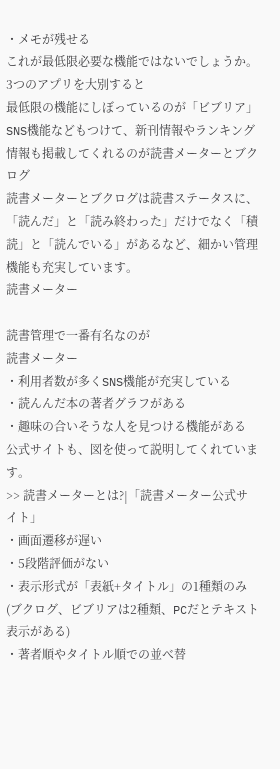・メモが残せる
これが最低限必要な機能ではないでしょうか。
3つのアプリを大別すると
最低限の機能にしぼっているのが「ビブリア」
SNS機能などもつけて、新刊情報やランキング情報も掲載してくれるのが読書メーターとブクログ
読書メーターとブクログは読書ステータスに、「読んだ」と「読み終わった」だけでなく「積読」と「読んでいる」があるなど、細かい管理機能も充実しています。
読書メーター

読書管理で一番有名なのが
読書メーター
・利用者数が多くSNS機能が充実している
・読んんだ本の著者グラフがある
・趣味の合いそうな人を見つける機能がある
公式サイトも、図を使って説明してくれています。
>> 読書メーターとは?|「読書メーター公式サイト」
・画面遷移が遅い
・5段階評価がない
・表示形式が「表紙+タイトル」の1種類のみ(ブクログ、ビブリアは2種類、PCだとテキスト表示がある)
・著者順やタイトル順での並べ替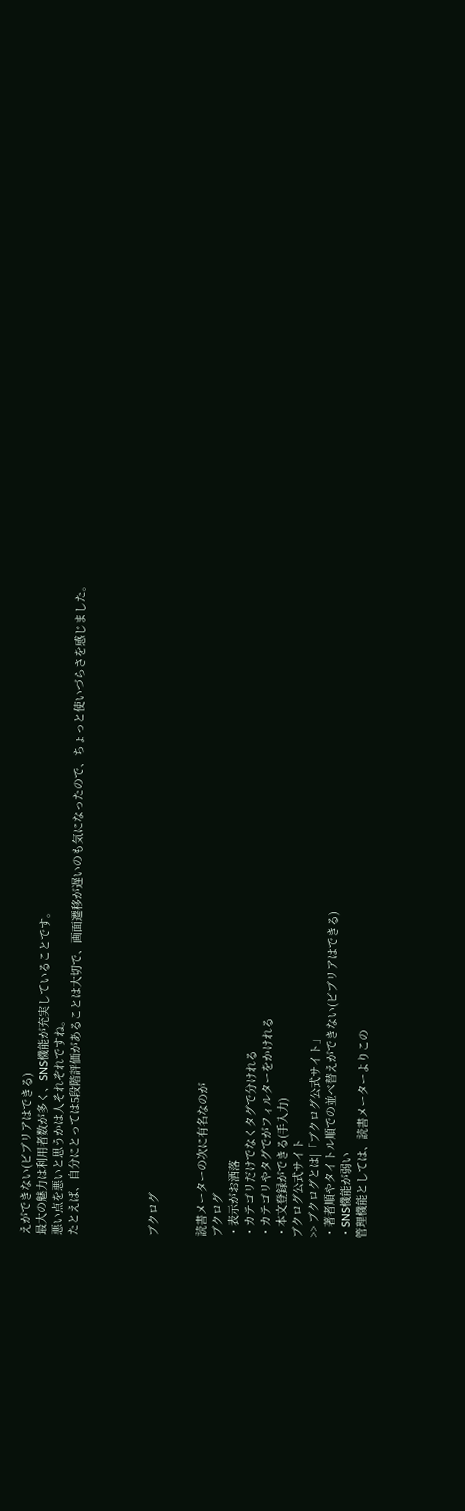えができない(ビブリアはできる)
最大の魅力は利用者数が多く、SNS機能が充実していることです。
悪い点を悪いと思うかは人それぞれですね。
たとえば、自分にとっては5段階評価があることは大切で、画面遷移が遅いのも気になったので、ちょっと使いづらさを感じました。




ブクログ


読書メーターの次に有名なのが
ブクログ
・表示がお洒落
・カテゴリだけでなくタグで分けれる
・カテゴリやタグでがフィルターをかけれる
・本文登録ができる(手入力)
ブクログ公式サイト
>> ブクログとは|「ブクログ公式サイト」
・著者順やタイトル順での並べ替えができない(ビブリアはできる)
・SNS機能が弱い
管理機能としては、読書メーターよりこの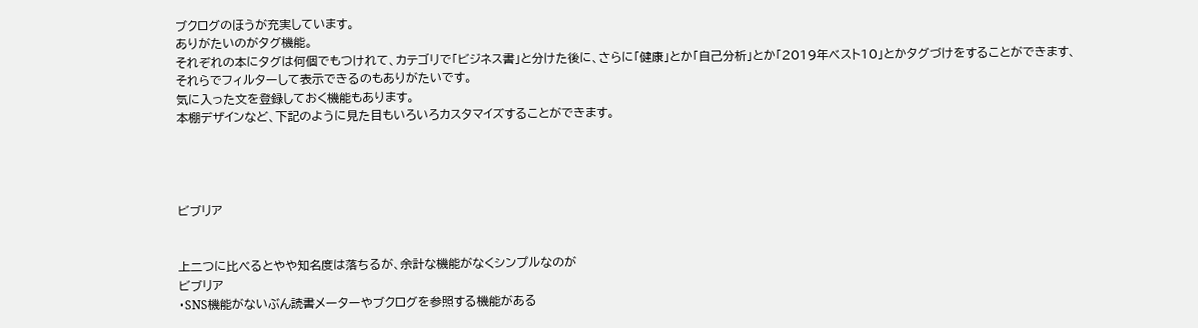ブクログのほうが充実しています。
ありがたいのがタグ機能。
それぞれの本にタグは何個でもつけれて、カテゴリで「ビジネス書」と分けた後に、さらに「健康」とか「自己分析」とか「2019年ベスト10」とかタグづけをすることができます、
それらでフィルターして表示できるのもありがたいです。
気に入った文を登録しておく機能もあります。
本棚デザインなど、下記のように見た目もいろいろカスタマイズすることができます。




ビブリア


上二つに比べるとやや知名度は落ちるが、余計な機能がなくシンプルなのが
ビブリア
・SNS機能がないぶん読書メーターやブクログを参照する機能がある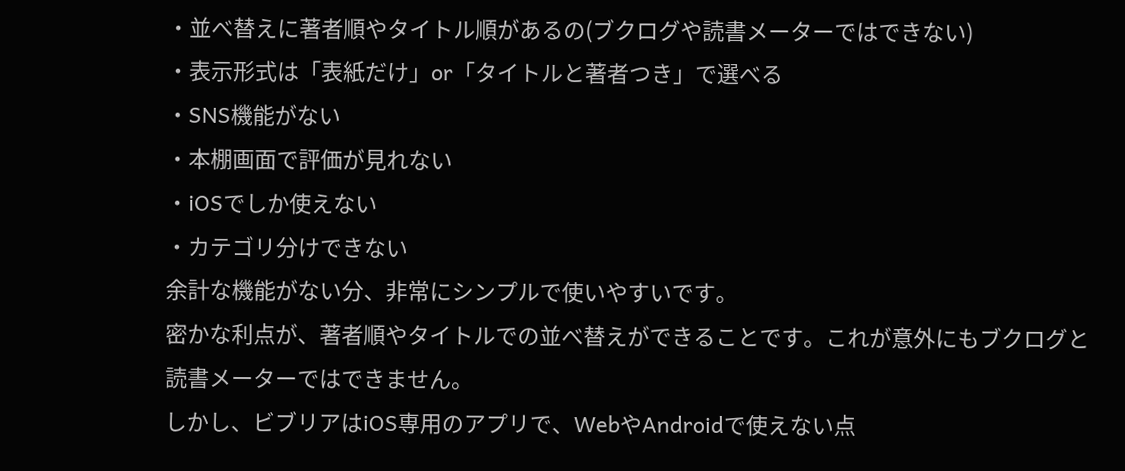・並べ替えに著者順やタイトル順があるの(ブクログや読書メーターではできない)
・表示形式は「表紙だけ」or「タイトルと著者つき」で選べる
・SNS機能がない
・本棚画面で評価が見れない
・iOSでしか使えない
・カテゴリ分けできない
余計な機能がない分、非常にシンプルで使いやすいです。
密かな利点が、著者順やタイトルでの並べ替えができることです。これが意外にもブクログと読書メーターではできません。
しかし、ビブリアはiOS専用のアプリで、WebやAndroidで使えない点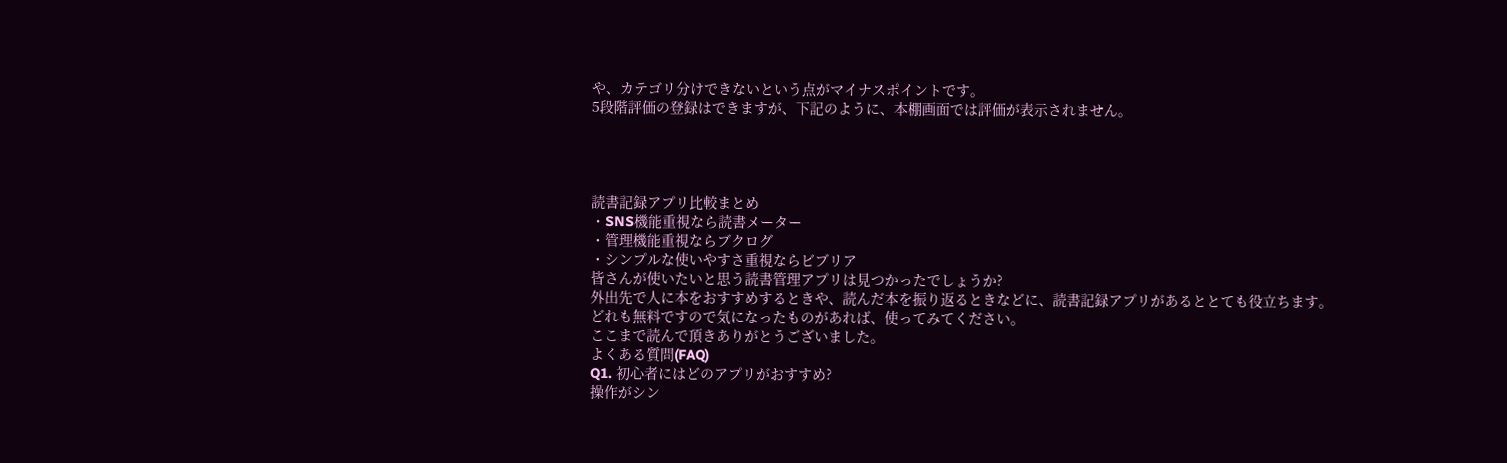や、カテゴリ分けできないという点がマイナスポイントです。
5段階評価の登録はできますが、下記のように、本棚画面では評価が表示されません。




読書記録アプリ比較まとめ
・SNS機能重視なら読書メーター
・管理機能重視ならブクログ
・シンプルな使いやすさ重視ならビブリア
皆さんが使いたいと思う読書管理アプリは見つかったでしょうか?
外出先で人に本をおすすめするときや、読んだ本を振り返るときなどに、読書記録アプリがあるととても役立ちます。
どれも無料ですので気になったものがあれば、使ってみてください。
ここまで読んで頂きありがとうございました。
よくある質問(FAQ)
Q1. 初心者にはどのアプリがおすすめ?
操作がシン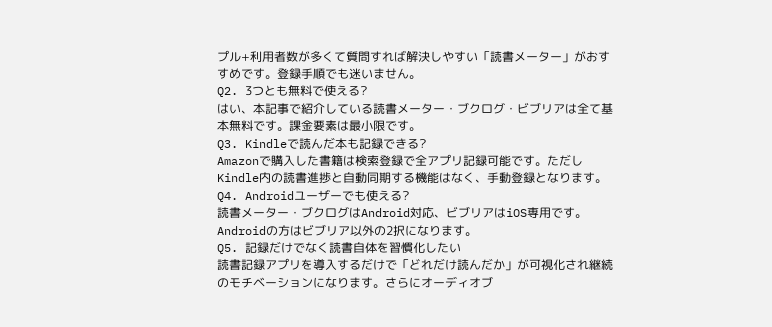プル+利用者数が多くて質問すれば解決しやすい「読書メーター」がおすすめです。登録手順でも迷いません。
Q2. 3つとも無料で使える?
はい、本記事で紹介している読書メーター・ブクログ・ビブリアは全て基本無料です。課金要素は最小限です。
Q3. Kindleで読んだ本も記録できる?
Amazonで購入した書籍は検索登録で全アプリ記録可能です。ただしKindle内の読書進捗と自動同期する機能はなく、手動登録となります。
Q4. Androidユーザーでも使える?
読書メーター・ブクログはAndroid対応、ビブリアはiOS専用です。Androidの方はビブリア以外の2択になります。
Q5. 記録だけでなく読書自体を習慣化したい
読書記録アプリを導入するだけで「どれだけ読んだか」が可視化され継続のモチベーションになります。さらにオーディオブ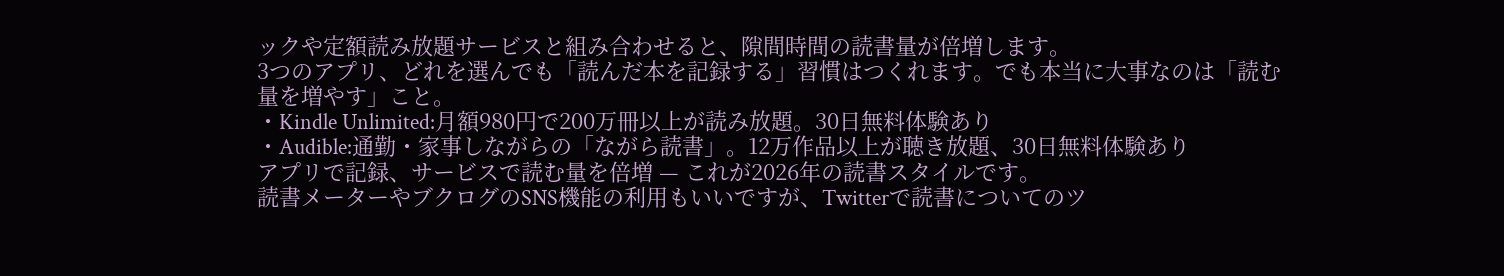ックや定額読み放題サービスと組み合わせると、隙間時間の読書量が倍増します。
3つのアプリ、どれを選んでも「読んだ本を記録する」習慣はつくれます。でも本当に大事なのは「読む量を増やす」こと。
・Kindle Unlimited:月額980円で200万冊以上が読み放題。30日無料体験あり
・Audible:通勤・家事しながらの「ながら読書」。12万作品以上が聴き放題、30日無料体験あり
アプリで記録、サービスで読む量を倍増 — これが2026年の読書スタイルです。
読書メーターやブクログのSNS機能の利用もいいですが、Twitterで読書についてのツ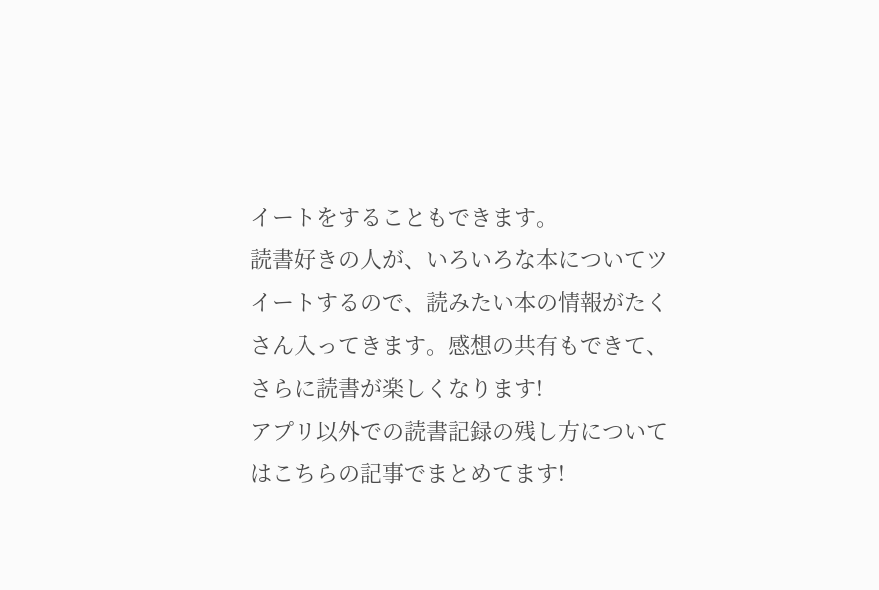イートをすることもできます。
読書好きの人が、いろいろな本についてツイートするので、読みたい本の情報がたくさん入ってきます。感想の共有もできて、さらに読書が楽しくなります!
アプリ以外での読書記録の残し方についてはこちらの記事でまとめてます!